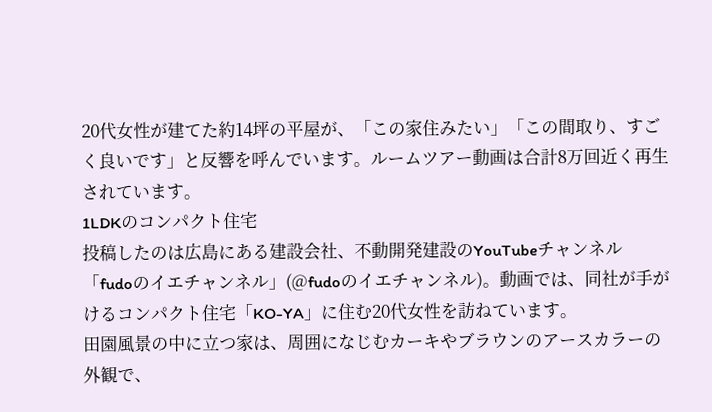20代女性が建てた約14坪の平屋が、「この家住みたい」「この間取り、すごく良いです」と反響を呼んでいます。ルームツアー動画は合計8万回近く再生されています。
1LDKのコンパクト住宅
投稿したのは広島にある建設会社、不動開発建設のYouTubeチャンネル「fudoのイエチャンネル」(@fudoのイエチャンネル)。動画では、同社が手がけるコンパクト住宅「KO-YA」に住む20代女性を訪ねています。
田園風景の中に立つ家は、周囲になじむカーキやブラウンのアースカラーの外観で、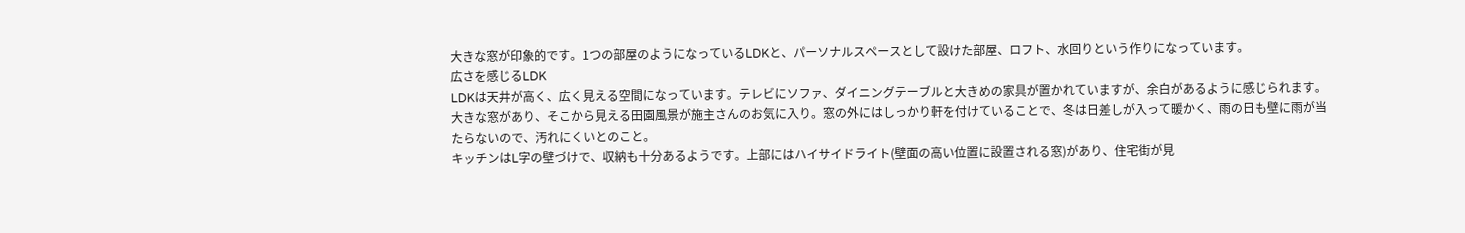大きな窓が印象的です。1つの部屋のようになっているLDKと、パーソナルスペースとして設けた部屋、ロフト、水回りという作りになっています。
広さを感じるLDK
LDKは天井が高く、広く見える空間になっています。テレビにソファ、ダイニングテーブルと大きめの家具が置かれていますが、余白があるように感じられます。大きな窓があり、そこから見える田園風景が施主さんのお気に入り。窓の外にはしっかり軒を付けていることで、冬は日差しが入って暖かく、雨の日も壁に雨が当たらないので、汚れにくいとのこと。
キッチンはL字の壁づけで、収納も十分あるようです。上部にはハイサイドライト(壁面の高い位置に設置される窓)があり、住宅街が見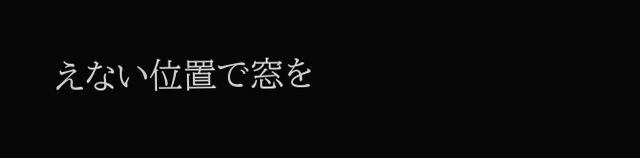えない位置で窓を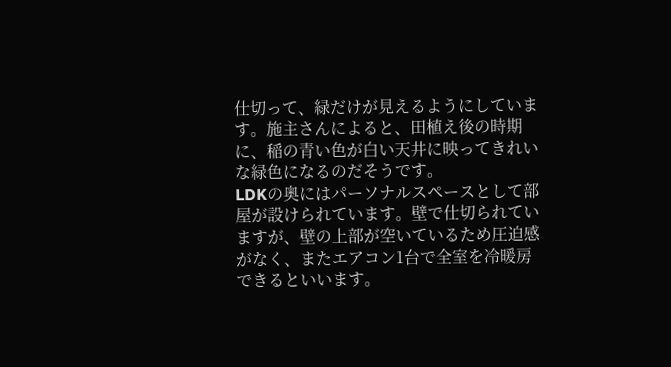仕切って、緑だけが見えるようにしています。施主さんによると、田植え後の時期に、稲の青い色が白い天井に映ってきれいな緑色になるのだそうです。
LDKの奥にはパーソナルスペースとして部屋が設けられています。壁で仕切られていますが、壁の上部が空いているため圧迫感がなく、またエアコン1台で全室を冷暖房できるといいます。